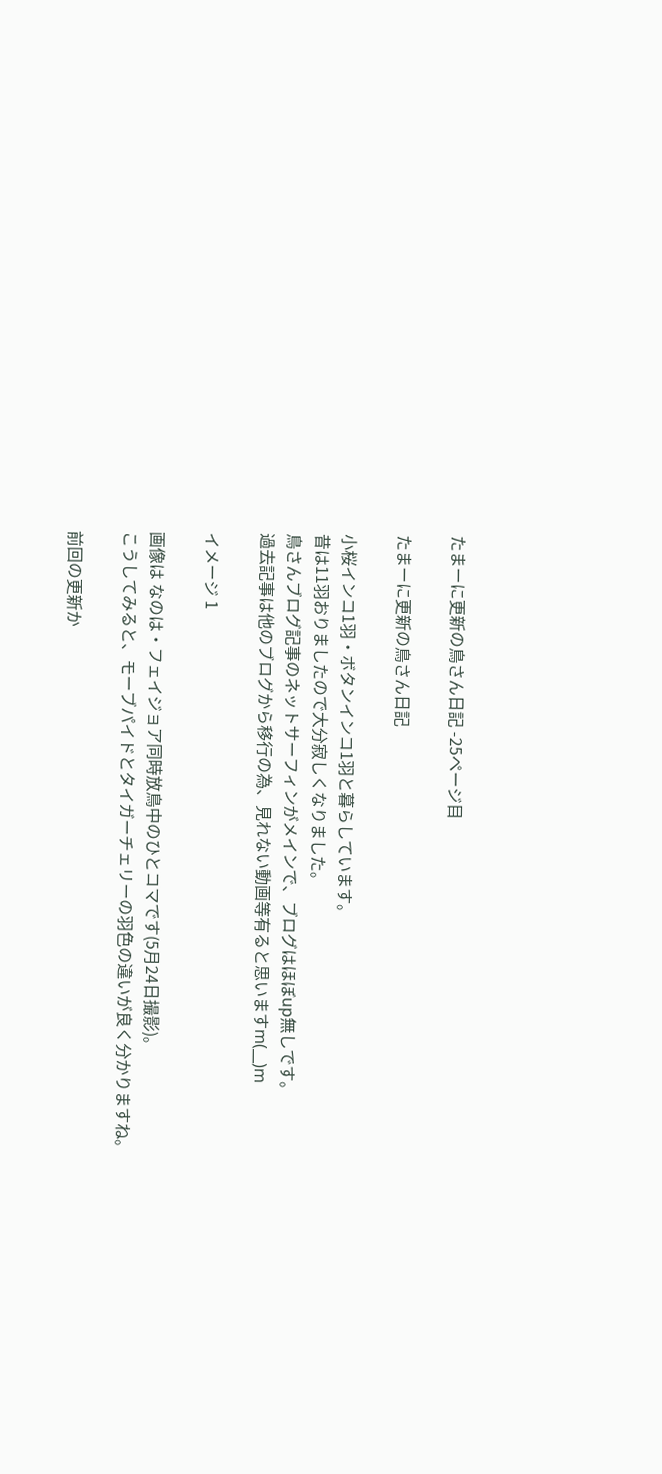たまーに更新の鳥さん日記 -25ページ目

たまーに更新の鳥さん日記

小桜インコ1羽・ボタンインコ1羽と暮らしています。
昔は11羽おりましたので大分寂しくなりました。
鳥さんブログ記事のネットサーフィンがメインで、ブログはほぼup無しです。
過去記事は他のブログから移行の為、見れない動画等有ると思いますm(__)m

イメージ 1

画像は なのは・フェイジョア同時放鳥中のひとコマです(5月24日撮影)。
こうしてみると、モーブパイドとタイガーチェリーの羽色の違いが良く分かりますね。

前回の更新か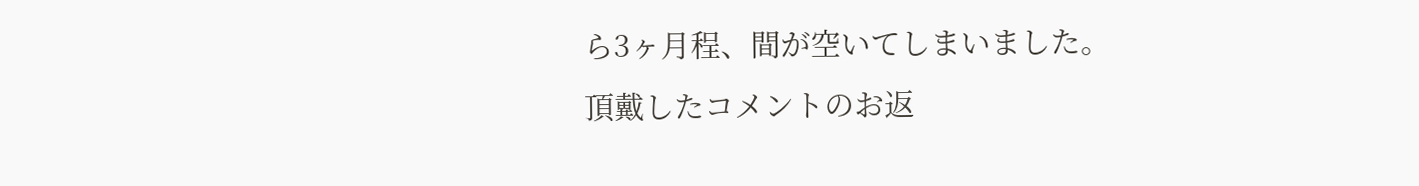ら3ヶ月程、間が空いてしまいました。
頂戴したコメントのお返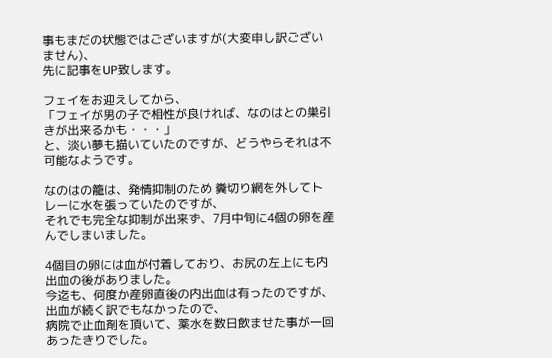事もまだの状態ではございますが(大変申し訳ございません)、
先に記事をUP致します。

フェイをお迎えしてから、
「フェイが男の子で相性が良ければ、なのはとの巣引きが出来るかも・・・」
と、淡い夢も描いていたのですが、どうやらそれは不可能なようです。

なのはの籠は、発情抑制のため 糞切り網を外してトレーに水を張っていたのですが、
それでも完全な抑制が出来ず、7月中旬に4個の卵を産んでしまいました。

4個目の卵には血が付着しており、お尻の左上にも内出血の後がありました。
今迄も、何度か産卵直後の内出血は有ったのですが、出血が続く訳でもなかったので、
病院で止血剤を頂いて、薬水を数日飲ませた事が一回あったきりでした。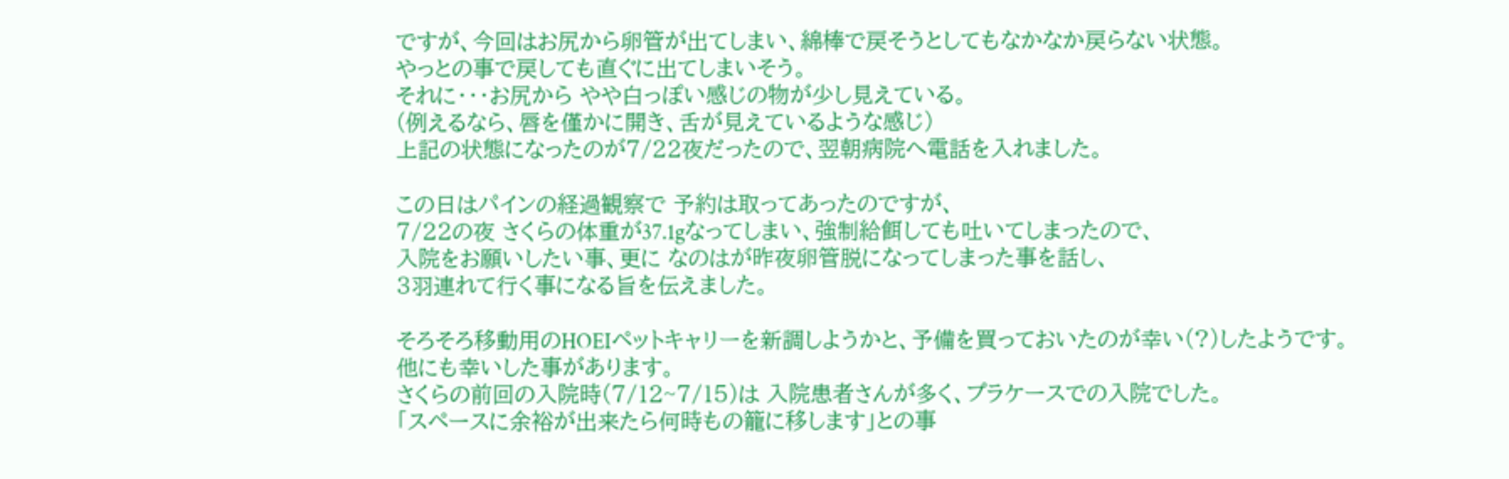ですが、今回はお尻から卵管が出てしまい、綿棒で戻そうとしてもなかなか戻らない状態。
やっとの事で戻しても直ぐに出てしまいそう。
それに・・・お尻から やや白っぽい感じの物が少し見えている。
(例えるなら、唇を僅かに開き、舌が見えているような感じ)
上記の状態になったのが7/22夜だったので、翌朝病院へ電話を入れました。

この日はパインの経過観察で 予約は取ってあったのですが、
7/22の夜 さくらの体重が37.1gなってしまい、強制給餌しても吐いてしまったので、
入院をお願いしたい事、更に なのはが昨夜卵管脱になってしまった事を話し、
3羽連れて行く事になる旨を伝えました。

そろそろ移動用のHOEIペットキャリーを新調しようかと、予備を買っておいたのが幸い(?)したようです。
他にも幸いした事があります。
さくらの前回の入院時(7/12~7/15)は 入院患者さんが多く、プラケースでの入院でした。
「スペースに余裕が出来たら何時もの籠に移します」との事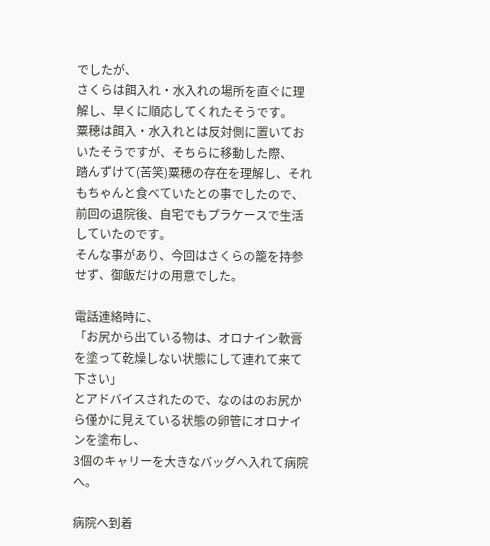でしたが、
さくらは餌入れ・水入れの場所を直ぐに理解し、早くに順応してくれたそうです。
粟穂は餌入・水入れとは反対側に置いておいたそうですが、そちらに移動した際、
踏んずけて(苦笑)粟穂の存在を理解し、それもちゃんと食べていたとの事でしたので、
前回の退院後、自宅でもプラケースで生活していたのです。
そんな事があり、今回はさくらの籠を持参せず、御飯だけの用意でした。

電話連絡時に、
「お尻から出ている物は、オロナイン軟膏を塗って乾燥しない状態にして連れて来て下さい」
とアドバイスされたので、なのはのお尻から僅かに見えている状態の卵管にオロナインを塗布し、
3個のキャリーを大きなバッグへ入れて病院へ。

病院へ到着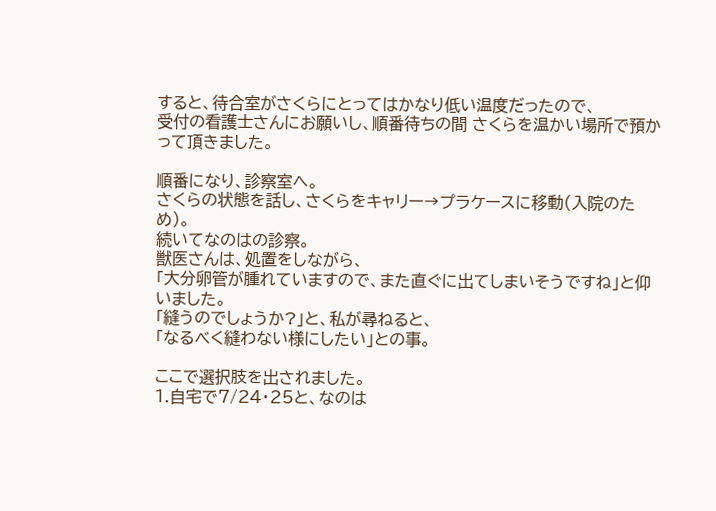すると、待合室がさくらにとってはかなり低い温度だったので、
受付の看護士さんにお願いし、順番待ちの間 さくらを温かい場所で預かって頂きました。

順番になり、診察室へ。
さくらの状態を話し、さくらをキャリー→プラケースに移動(入院のため)。
続いてなのはの診察。
獣医さんは、処置をしながら、
「大分卵管が腫れていますので、また直ぐに出てしまいそうですね」と仰いました。
「縫うのでしょうか?」と、私が尋ねると、
「なるべく縫わない様にしたい」との事。

ここで選択肢を出されました。
1.自宅で7/24・25と、なのは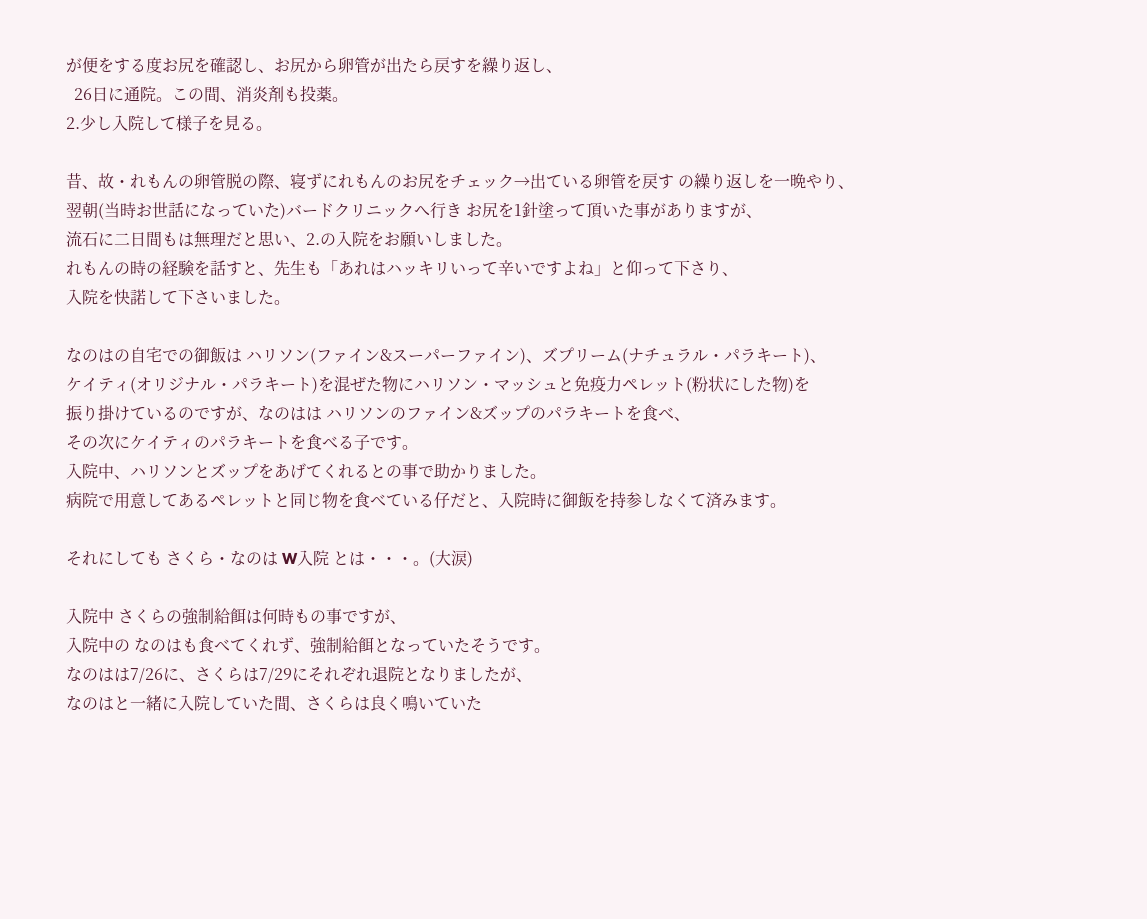が便をする度お尻を確認し、お尻から卵管が出たら戻すを繰り返し、
  26日に通院。この間、消炎剤も投薬。
2.少し入院して様子を見る。

昔、故・れもんの卵管脱の際、寝ずにれもんのお尻をチェック→出ている卵管を戻す の繰り返しを一晩やり、
翌朝(当時お世話になっていた)バードクリニックへ行き お尻を1針塗って頂いた事がありますが、
流石に二日間もは無理だと思い、2.の入院をお願いしました。
れもんの時の経験を話すと、先生も「あれはハッキリいって辛いですよね」と仰って下さり、
入院を快諾して下さいました。

なのはの自宅での御飯は ハリソン(ファイン&スーパーファイン)、ズプリーム(ナチュラル・パラキート)、
ケイティ(オリジナル・パラキート)を混ぜた物にハリソン・マッシュと免疫力ペレット(粉状にした物)を
振り掛けているのですが、なのはは ハリソンのファイン&ズップのパラキートを食べ、
その次にケイティのパラキートを食べる子です。
入院中、ハリソンとズップをあげてくれるとの事で助かりました。
病院で用意してあるペレットと同じ物を食べている仔だと、入院時に御飯を持参しなくて済みます。

それにしても さくら・なのは W入院 とは・・・。(大涙)

入院中 さくらの強制給餌は何時もの事ですが、
入院中の なのはも食べてくれず、強制給餌となっていたそうです。
なのはは7/26に、さくらは7/29にそれぞれ退院となりましたが、
なのはと一緒に入院していた間、さくらは良く鳴いていた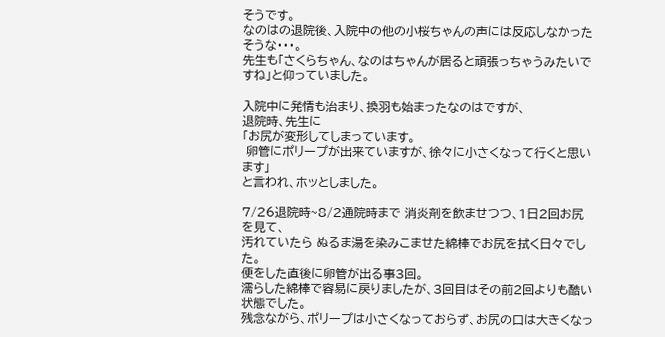そうです。
なのはの退院後、入院中の他の小桜ちゃんの声には反応しなかったそうな・・・。
先生も「さくらちゃん、なのはちゃんが居ると頑張っちゃうみたいですね」と仰っていました。

入院中に発情も治まり、換羽も始まったなのはですが、
退院時、先生に
「お尻が変形してしまっています。
 卵管にポリープが出来ていますが、徐々に小さくなって行くと思います」
と言われ、ホッとしました。

7/26退院時~8/2通院時まで 消炎剤を飲ませつつ、1日2回お尻を見て、
汚れていたら ぬるま湯を染みこませた綿棒でお尻を拭く日々でした。
便をした直後に卵管が出る事3回。
濡らした綿棒で容易に戻りましたが、3回目はその前2回よりも酷い状態でした。
残念ながら、ポリープは小さくなっておらず、お尻の口は大きくなっ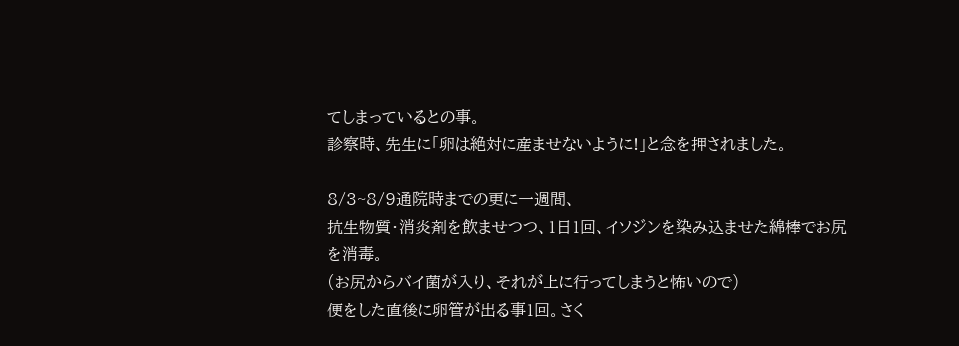てしまっているとの事。
診察時、先生に「卵は絶対に産ませないように!」と念を押されました。

8/3~8/9通院時までの更に一週間、
抗生物質・消炎剤を飲ませつつ、1日1回、イソジンを染み込ませた綿棒でお尻を消毒。
(お尻からバイ菌が入り、それが上に行ってしまうと怖いので)
便をした直後に卵管が出る事1回。さく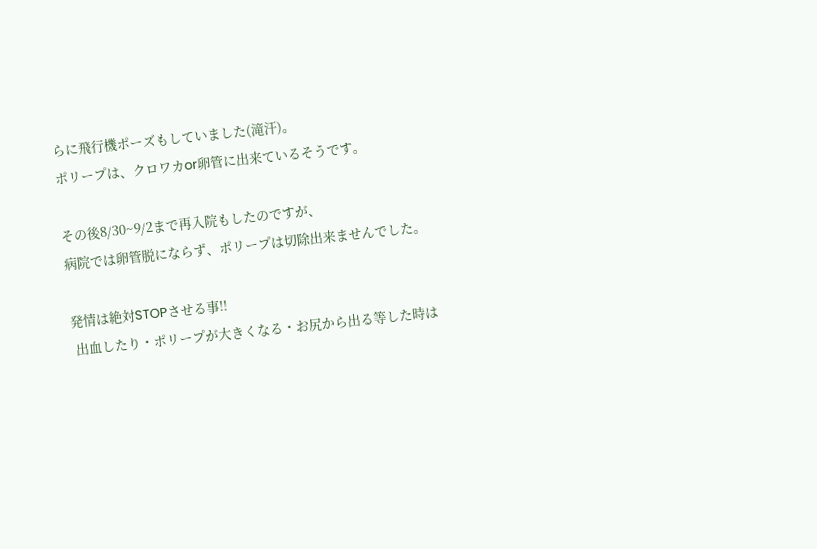らに飛行機ポーズもしていました(滝汗)。
ポリープは、クロワカor卵管に出来ているそうです。

その後8/30~9/2まで再入院もしたのですが、
病院では卵管脱にならず、ポリープは切除出来ませんでした。

発情は絶対STOPさせる事!!
 出血したり・ポリープが大きくなる・お尻から出る等した時は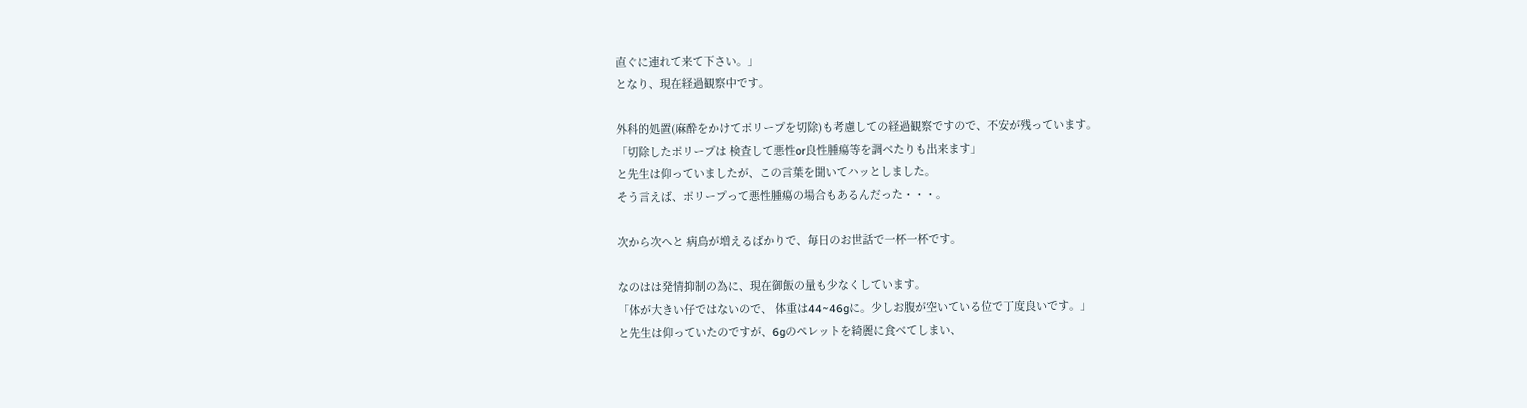直ぐに連れて来て下さい。」
となり、現在経過観察中です。

外科的処置(麻酔をかけてポリープを切除)も考慮しての経過観察ですので、不安が残っています。
「切除したポリープは 検査して悪性or良性腫瘍等を調べたりも出来ます」
と先生は仰っていましたが、この言葉を聞いてハッとしました。
そう言えば、ポリープって悪性腫瘍の場合もあるんだった・・・。

次から次へと 病鳥が増えるばかりで、毎日のお世話で一杯一杯です。

なのはは発情抑制の為に、現在御飯の量も少なくしています。
「体が大きい仔ではないので、 体重は44~46gに。少しお腹が空いている位で丁度良いです。」
と先生は仰っていたのですが、6gのペレットを綺麗に食べてしまい、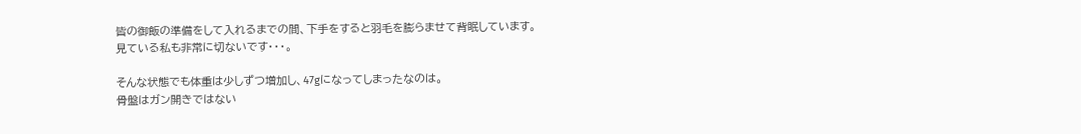皆の御飯の準備をして入れるまでの間、下手をすると羽毛を膨らませて背眠しています。
見ている私も非常に切ないです・・・。

そんな状態でも体重は少しずつ増加し、47gになってしまったなのは。
骨盤はガン開きではない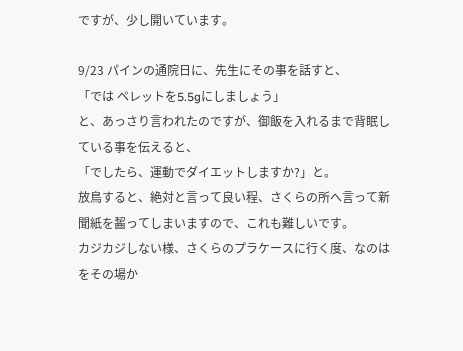ですが、少し開いています。

9/23 パインの通院日に、先生にその事を話すと、
「では ペレットを5.5gにしましょう」
と、あっさり言われたのですが、御飯を入れるまで背眠している事を伝えると、
「でしたら、運動でダイエットしますか?」と。
放鳥すると、絶対と言って良い程、さくらの所へ言って新聞紙を齧ってしまいますので、これも難しいです。
カジカジしない様、さくらのプラケースに行く度、なのはをその場か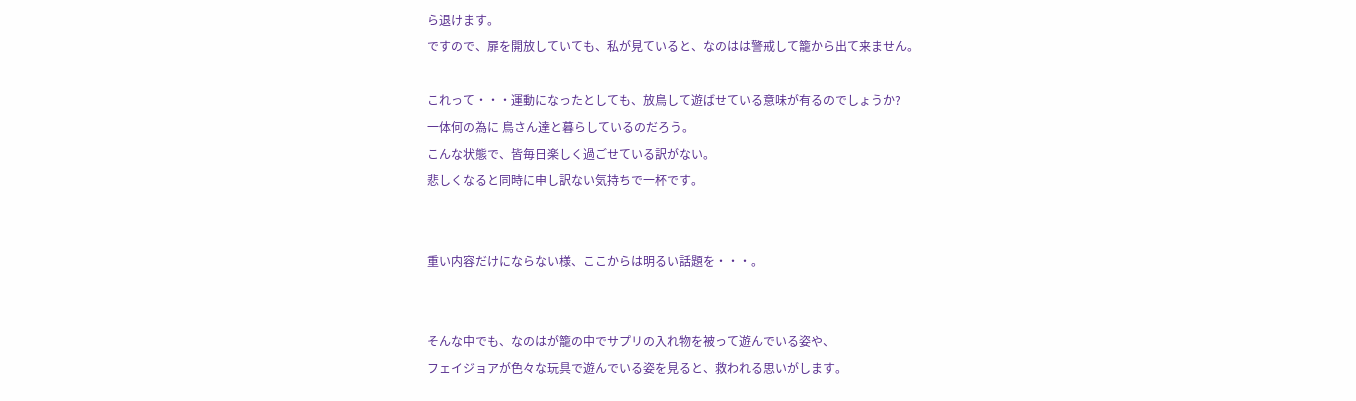ら退けます。
ですので、扉を開放していても、私が見ていると、なのはは警戒して籠から出て来ません。

これって・・・運動になったとしても、放鳥して遊ばせている意味が有るのでしょうか?
一体何の為に 鳥さん達と暮らしているのだろう。
こんな状態で、皆毎日楽しく過ごせている訳がない。
悲しくなると同時に申し訳ない気持ちで一杯です。


重い内容だけにならない様、ここからは明るい話題を・・・。


そんな中でも、なのはが籠の中でサプリの入れ物を被って遊んでいる姿や、
フェイジョアが色々な玩具で遊んでいる姿を見ると、救われる思いがします。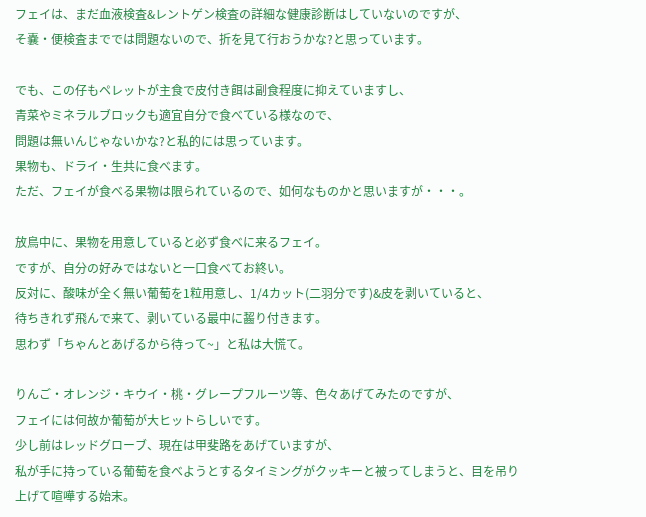フェイは、まだ血液検査&レントゲン検査の詳細な健康診断はしていないのですが、
そ嚢・便検査まででは問題ないので、折を見て行おうかな?と思っています。

でも、この仔もペレットが主食で皮付き餌は副食程度に抑えていますし、
青菜やミネラルブロックも適宜自分で食べている様なので、
問題は無いんじゃないかな?と私的には思っています。
果物も、ドライ・生共に食べます。
ただ、フェイが食べる果物は限られているので、如何なものかと思いますが・・・。

放鳥中に、果物を用意していると必ず食べに来るフェイ。
ですが、自分の好みではないと一口食べてお終い。
反対に、酸味が全く無い葡萄を1粒用意し、1/4カット(二羽分です)&皮を剥いていると、
待ちきれず飛んで来て、剥いている最中に齧り付きます。
思わず「ちゃんとあげるから待って~」と私は大慌て。

りんご・オレンジ・キウイ・桃・グレープフルーツ等、色々あげてみたのですが、
フェイには何故か葡萄が大ヒットらしいです。
少し前はレッドグローブ、現在は甲斐路をあげていますが、
私が手に持っている葡萄を食べようとするタイミングがクッキーと被ってしまうと、目を吊り上げて喧嘩する始末。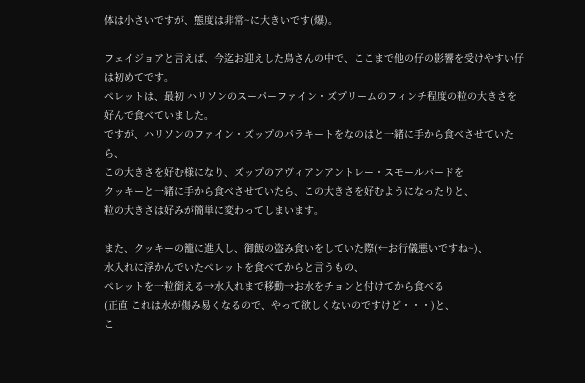体は小さいですが、態度は非常~に大きいです(爆)。

フェイジョアと言えば、今迄お迎えした鳥さんの中で、ここまで他の仔の影響を受けやすい仔は初めてです。
ペレットは、最初 ハリソンのスーパーファイン・ズプリームのフィンチ程度の粒の大きさを
好んで食べていました。
ですが、ハリソンのファイン・ズップのパラキートをなのはと一緒に手から食べさせていたら、
この大きさを好む様になり、ズップのアヴィアンアントレー・スモールバードを
クッキーと一緒に手から食べさせていたら、この大きさを好むようになったりと、
粒の大きさは好みが簡単に変わってしまいます。

また、クッキーの籠に進入し、御飯の盗み食いをしていた際(←お行儀悪いですね~)、
水入れに浮かんでいたペレットを食べてからと言うもの、
ペレットを一粒銜える→水入れまで移動→お水をチョンと付けてから食べる
(正直 これは水が傷み易くなるので、やって欲しくないのですけど・・・)と、
こ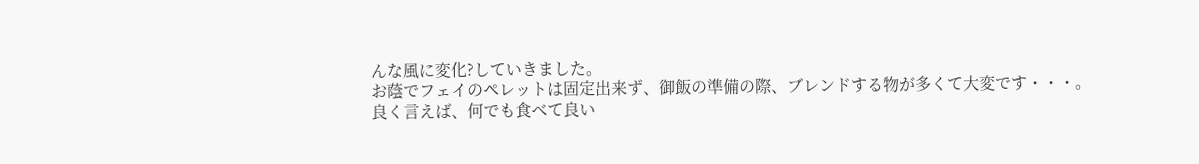んな風に変化?していきました。
お蔭でフェイのペレットは固定出来ず、御飯の準備の際、ブレンドする物が多くて大変です・・・。
良く言えば、何でも食べて良い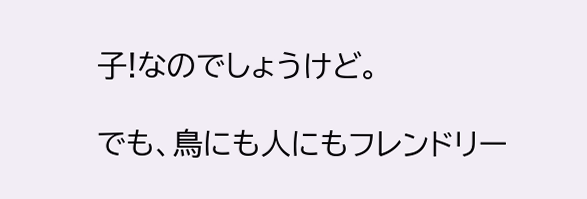子!なのでしょうけど。

でも、鳥にも人にもフレンドリー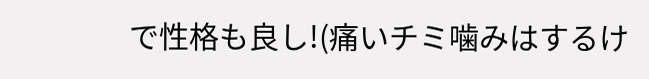で性格も良し!(痛いチミ噛みはするけ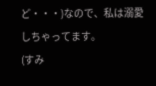ど・・・)なので、私は溺愛しちゃってます。
(すみ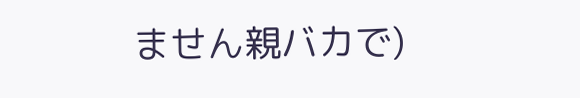ません親バカで)